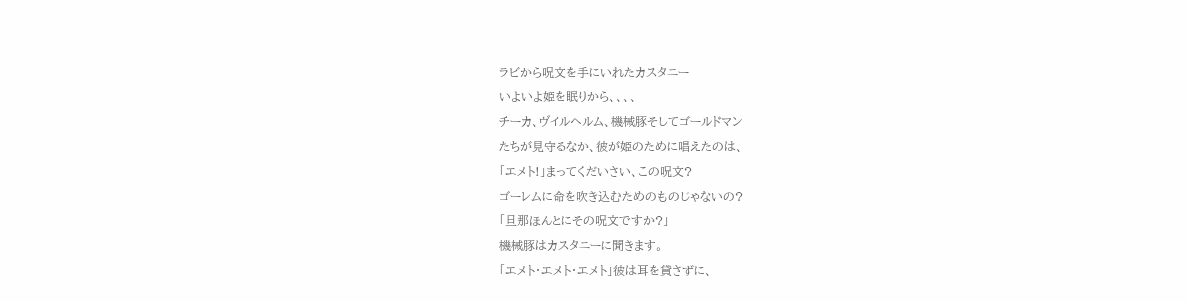ラビから呪文を手にいれたカスタニー
いよいよ姫を眠りから、、、、
チーカ、ヴイルヘルム、機械豚そしてゴールドマン
たちが見守るなか、彼が姫のために唱えたのは、
「エメト!」まってくだいさい、この呪文?
ゴーレムに命を吹き込むためのものじゃないの?
「旦那ほんとにその呪文ですか?」
機械豚はカスタニーに聞きます。
「エメト・エメト・エメト」彼は耳を貸さずに、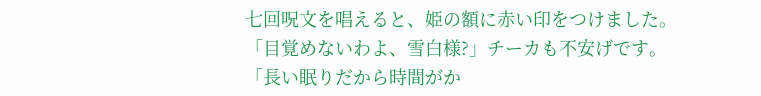七回呪文を唱えると、姫の額に赤い印をつけました。
「目覚めないわよ、雪白様?」チーカも不安げです。
「長い眠りだから時間がか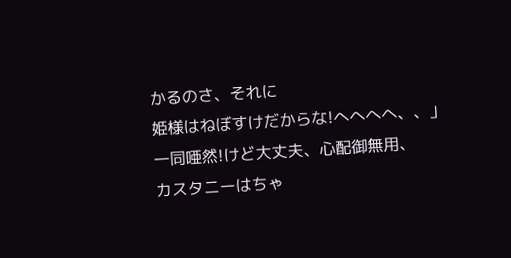かるのさ、それに
姫様はねぼすけだからな!へへへへ、、」
一同唖然!けど大丈夫、心配御無用、
カスタニーはちゃ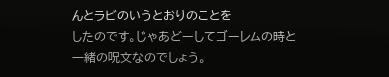んとラビのいうとおりのことを
したのです。じゃあどーしてゴーレムの時と
一緒の呪文なのでしょう。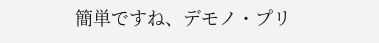簡単ですね、デモノ・プリ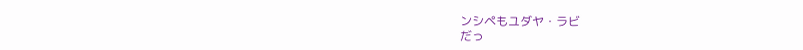ンシペもユダヤ・ラビ
だっ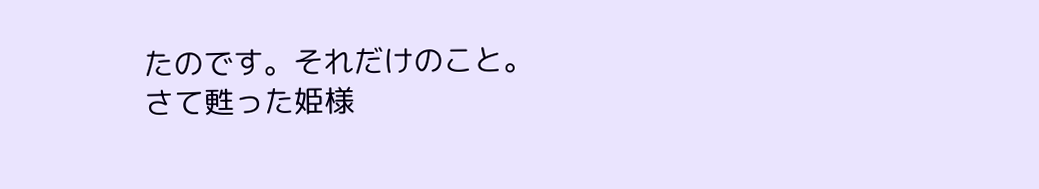たのです。それだけのこと。
さて甦った姫様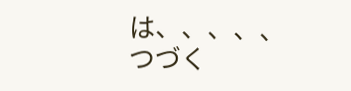は、、、、、
つづく